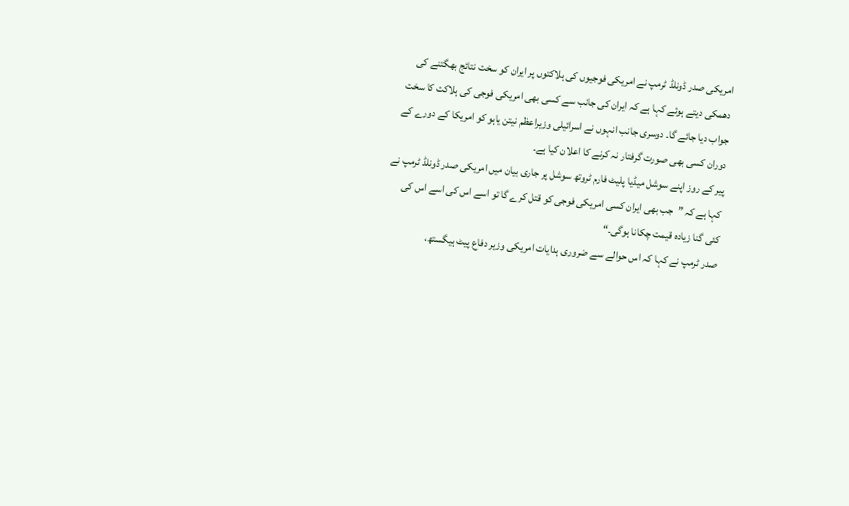امریکی صدر ڈونلڈ ٹرمپ نے امریکی فوجیوں کی ہلاکتوں پر ایران کو سخت نتائج بھگتنے کی دھمکی دیتے ہوئے کہا ہے کہ ایران کی جانب سے کسی بھی امریکی فوجی کی ہلاکت کا سخت جواب دیا جائے گا۔ دوسری جانب انہوں نے اسرائیلی وزیراعظم نیتن یاہو کو امریکا کے دورے کے دوران کسی بھی صورت گرفتار نہ کرنے کا اعلان کیا ہے۔
پیر کے روز اپنے سوشل میڈیا پلیٹ فارم ٹروتھ سوشل پر جاری بیان میں امریکی صدر ڈونلڈ ٹرمپ نے کہا ہے کہ ”جب بھی ایران کسی امریکی فوجی کو قتل کرے گا تو اسے اس کی اسے اس کی کئی گنا زیادہ قیمت چکانا ہوگی۔“
صدر ٹرمپ نے کہا کہ اس حوالے سے ضروری ہدایات امریکی وزیر دفاع پیٹ ہیگستھ،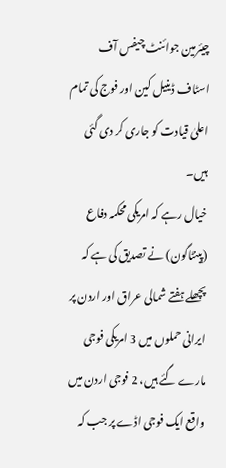چیئرمین جوائنٹ چیفس آف اسٹاف ڈینیل کین اور فوج کی تمام اعلیٰ قیادت کو جاری کر دی گئی ہیں۔
خیال رہے کہ امریکی محکمہ دفاع (پینٹاگون) نے تصدیق کی ہے کہ پچھلے ہفتے شمالی عراق اور اردن پر ایرانی حملوں میں 3 امریکی فوجی مارے گئے ہیں، 2 فوجی اردن میں واقع ایک فوجی اڈے پر جب کہ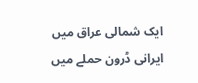ایک شمالی عراق میں ایرانی ڈرون حملے میں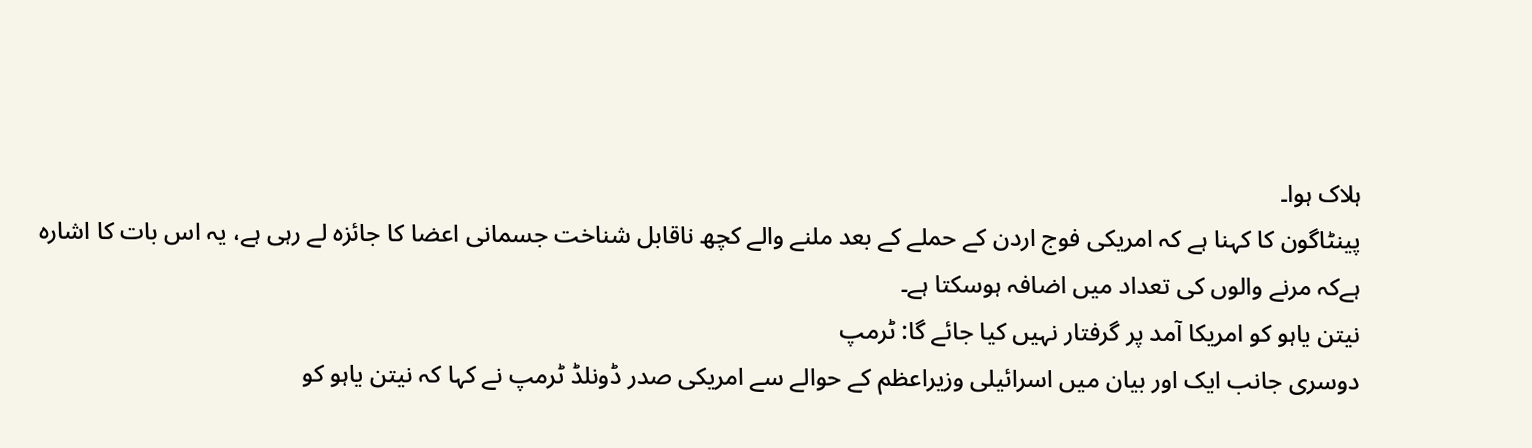ہلاک ہوا۔
پینٹاگون کا کہنا ہے کہ امریکی فوج اردن کے حملے کے بعد ملنے والے کچھ ناقابل شناخت جسمانی اعضا کا جائزہ لے رہی ہے، یہ اس بات کا اشارہ ہےکہ مرنے والوں کی تعداد میں اضافہ ہوسکتا ہے۔
نیتن یاہو کو امریکا آمد پر گرفتار نہیں کیا جائے گا: ٹرمپ
دوسری جانب ایک اور بیان میں اسرائیلی وزیراعظم کے حوالے سے امریکی صدر ڈونلڈ ٹرمپ نے کہا کہ نیتن یاہو کو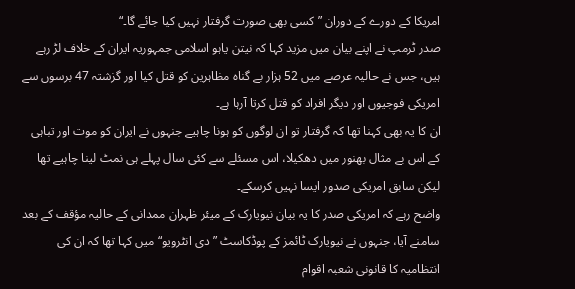امریکا کے دورے کے دوران ”کسی بھی صورت گرفتار نہیں کیا جائے گا۔“
صدر ٹرمپ نے اپنے بیان میں مزید کہا کہ نیتن یاہو اسلامی جمہوریہ ایران کے خلاف لڑ رہے ہیں، جس نے حالیہ عرصے میں 52 ہزار بے گناہ مظاہرین کو قتل کیا اور گزشتہ 47 برسوں سے امریکی فوجیوں اور دیگر افراد کو قتل کرتا آرہا ہے۔
ان کا یہ بھی کہنا تھا کہ گرفتار تو ان لوگوں کو ہونا چاہیے جنہوں نے ایران کو موت اور تباہی کے اس بے مثال بھنور میں دھکیلا، اس مسئلے سے کئی سال پہلے ہی نمٹ لینا چاہیے تھا لیکن سابق امریکی صدور ایسا نہیں کرسکے۔
واضح رہے کہ امریکی صدر کا یہ بیان نیویارک کے میئر ظہران ممدانی کے حالیہ مؤقف کے بعد سامنے آیا، جنہوں نے نیویارک ٹائمز کے پوڈکاسٹ ”دی انٹرویو“ میں کہا تھا کہ ان کی انتظامیہ کا قانونی شعبہ اقوام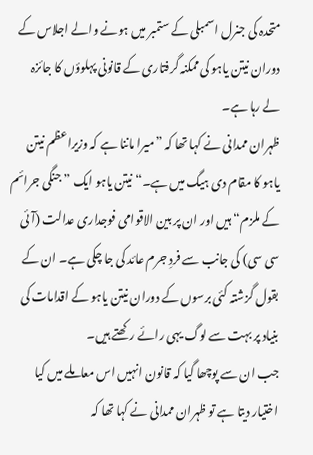متحدہ کی جنرل اسمبلی کے ستمبر میں ہونے والے اجلاس کے دوران نیتن یاہو کی ممکنہ گرفتاری کے قانونی پہلوؤں کا جائزہ لے رہا ہے۔
ظہران ممدانی نے کہا تھا کہ ”میرا ماننا ہے کہ وزیراعظم نیتن یاہو کا مقام دی ہیگ میں ہے۔“ نیتن یاہو ایک ”جنگی جرائم کے ملزم“ ہیں اور ان پر بین الاقوامی فوجداری عدالت (آئی سی سی) کی جانب سے فردِ جرم عائد کی جا چکی ہے۔ ان کے بقول گزشتہ کئی برسوں کے دوران نیتن یاہو کے اقدامات کی بنیاد پر بہت سے لوگ یہی رائے رکھتے ہیں۔
جب ان سے پوچھا گیا کہ قانون انہیں اس معاملے میں کیا اختیار دیتا ہے تو ظہران ممدانی نے کہا تھا کہ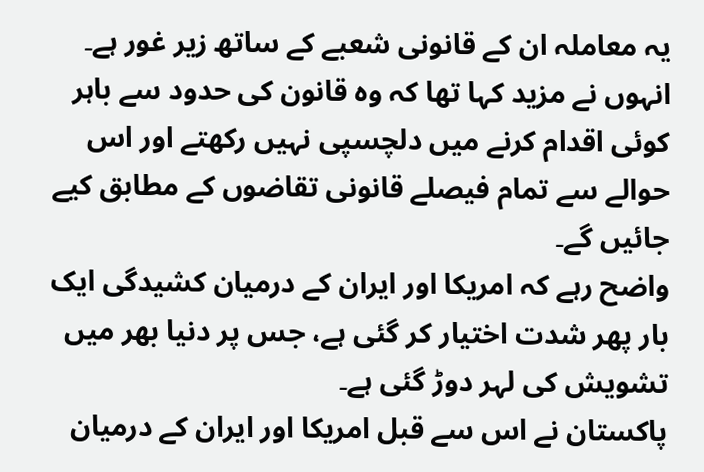یہ معاملہ ان کے قانونی شعبے کے ساتھ زیر غور ہے۔ انہوں نے مزید کہا تھا کہ وہ قانون کی حدود سے باہر کوئی اقدام کرنے میں دلچسپی نہیں رکھتے اور اس حوالے سے تمام فیصلے قانونی تقاضوں کے مطابق کیے جائیں گے۔
واضح رہے کہ امریکا اور ایران کے درمیان کشیدگی ایک بار پھر شدت اختیار کر گئی ہے، جس پر دنیا بھر میں تشویش کی لہر دوڑ گئی ہے۔
پاکستان نے اس سے قبل امریکا اور ایران کے درمیان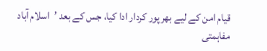قیام امن کے لیے بھرپور کردار ادا کیا، جس کے بعد ’اسلام آباد مفاہمتی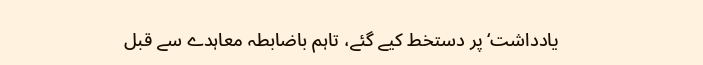یادداشت‘ پر دستخط کیے گئے، تاہم باضابطہ معاہدے سے قبل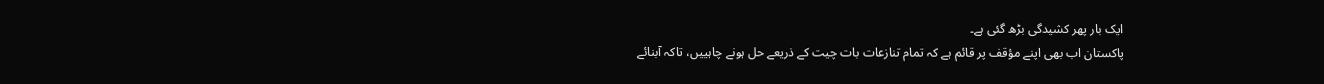ایک بار پھر کشیدگی بڑھ گئی ہے۔
پاکستان اب بھی اپنے مؤقف پر قائم ہے کہ تمام تنازعات بات چیت کے ذریعے حل ہونے چاہییں، تاکہ آبنائے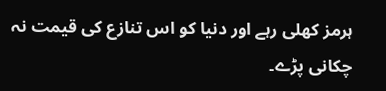ہرمز کھلی رہے اور دنیا کو اس تنازع کی قیمت نہ چکانی پڑے۔